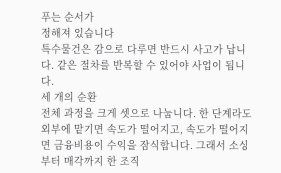푸는 순서가
정해져 있습니다
특수물건은 감으로 다루면 반드시 사고가 납니다. 같은 절차를 반복할 수 있어야 사업이 됩니다.
세 개의 순환
전체 과정을 크게 셋으로 나눕니다. 한 단계라도 외부에 맡기면 속도가 떨어지고, 속도가 떨어지면 금융비용이 수익을 잠식합니다. 그래서 소싱부터 매각까지 한 조직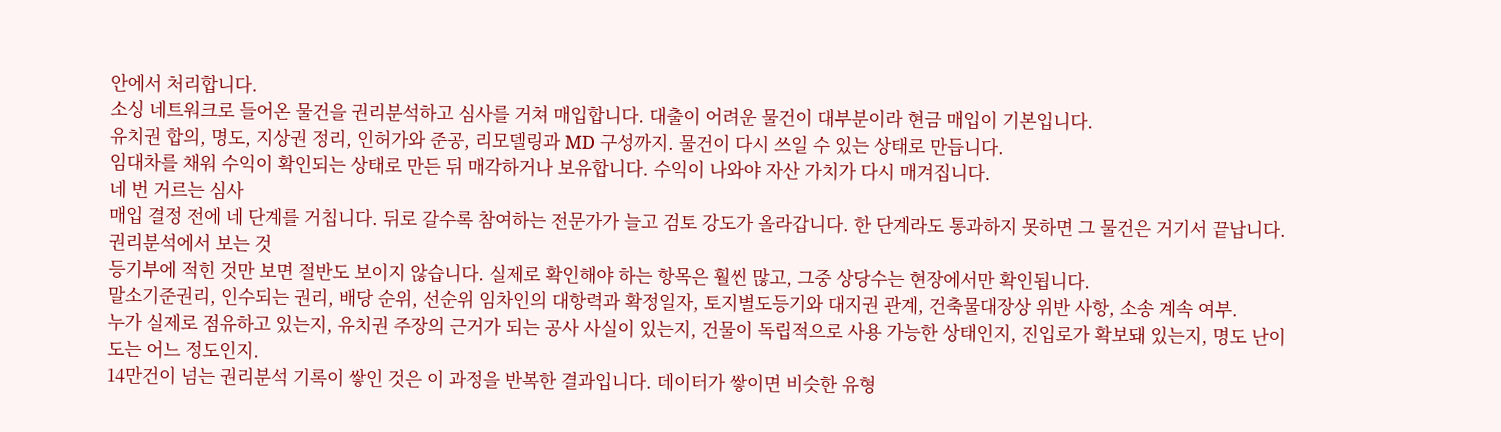안에서 처리합니다.
소싱 네트워크로 들어온 물건을 권리분석하고 심사를 거쳐 매입합니다. 대출이 어려운 물건이 대부분이라 현금 매입이 기본입니다.
유치권 합의, 명도, 지상권 정리, 인허가와 준공, 리모델링과 MD 구성까지. 물건이 다시 쓰일 수 있는 상태로 만듭니다.
임대차를 채워 수익이 확인되는 상태로 만든 뒤 매각하거나 보유합니다. 수익이 나와야 자산 가치가 다시 매겨집니다.
네 번 거르는 심사
매입 결정 전에 네 단계를 거칩니다. 뒤로 갈수록 참여하는 전문가가 늘고 검토 강도가 올라갑니다. 한 단계라도 통과하지 못하면 그 물건은 거기서 끝납니다.
권리분석에서 보는 것
등기부에 적힌 것만 보면 절반도 보이지 않습니다. 실제로 확인해야 하는 항목은 훨씬 많고, 그중 상당수는 현장에서만 확인됩니다.
말소기준권리, 인수되는 권리, 배당 순위, 선순위 임차인의 대항력과 확정일자, 토지별도등기와 대지권 관계, 건축물대장상 위반 사항, 소송 계속 여부.
누가 실제로 점유하고 있는지, 유치권 주장의 근거가 되는 공사 사실이 있는지, 건물이 독립적으로 사용 가능한 상태인지, 진입로가 확보돼 있는지, 명도 난이도는 어느 정도인지.
14만건이 넘는 권리분석 기록이 쌓인 것은 이 과정을 반복한 결과입니다. 데이터가 쌓이면 비슷한 유형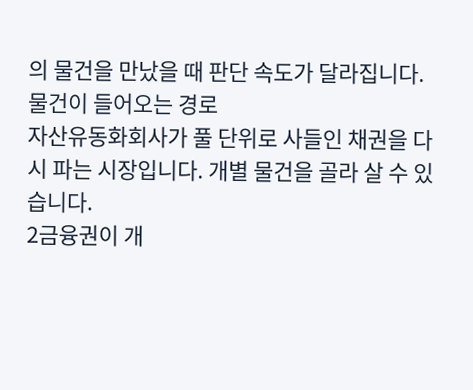의 물건을 만났을 때 판단 속도가 달라집니다.
물건이 들어오는 경로
자산유동화회사가 풀 단위로 사들인 채권을 다시 파는 시장입니다. 개별 물건을 골라 살 수 있습니다.
2금융권이 개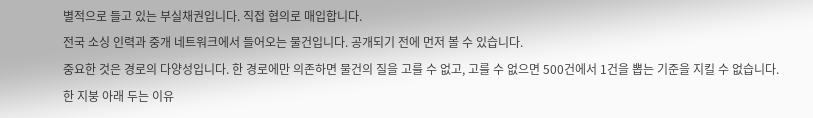별적으로 들고 있는 부실채권입니다. 직접 협의로 매입합니다.
전국 소싱 인력과 중개 네트워크에서 들어오는 물건입니다. 공개되기 전에 먼저 볼 수 있습니다.
중요한 것은 경로의 다양성입니다. 한 경로에만 의존하면 물건의 질을 고를 수 없고, 고를 수 없으면 500건에서 1건을 뽑는 기준을 지킬 수 없습니다.
한 지붕 아래 두는 이유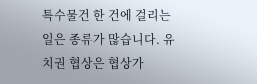특수물건 한 건에 걸리는 일은 종류가 많습니다. 유치권 협상은 협상가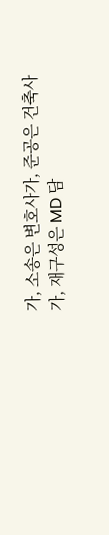가, 소송은 변호사가, 준공은 건축사가, 재구성은 MD 담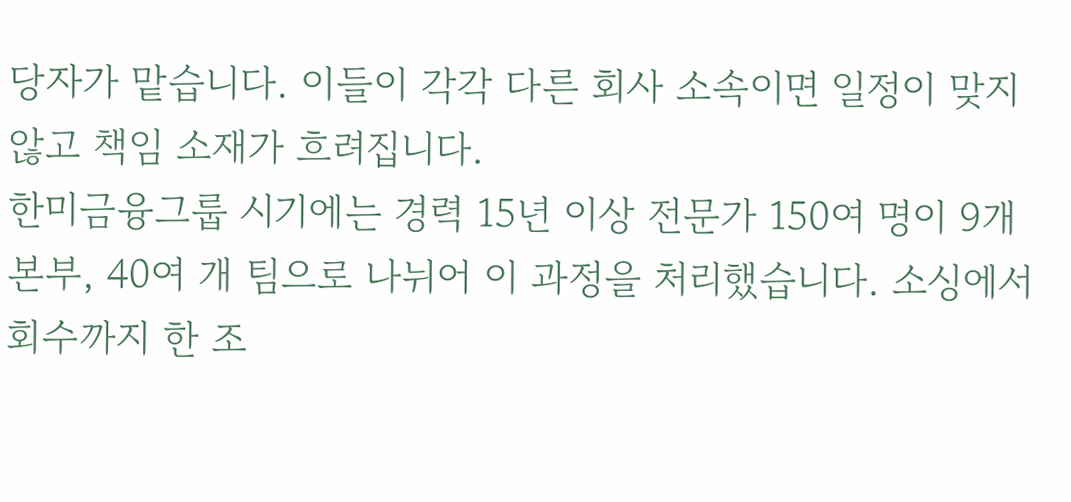당자가 맡습니다. 이들이 각각 다른 회사 소속이면 일정이 맞지 않고 책임 소재가 흐려집니다.
한미금융그룹 시기에는 경력 15년 이상 전문가 150여 명이 9개 본부, 40여 개 팀으로 나뉘어 이 과정을 처리했습니다. 소싱에서 회수까지 한 조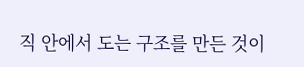직 안에서 도는 구조를 만든 것이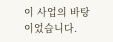이 사업의 바탕이었습니다.